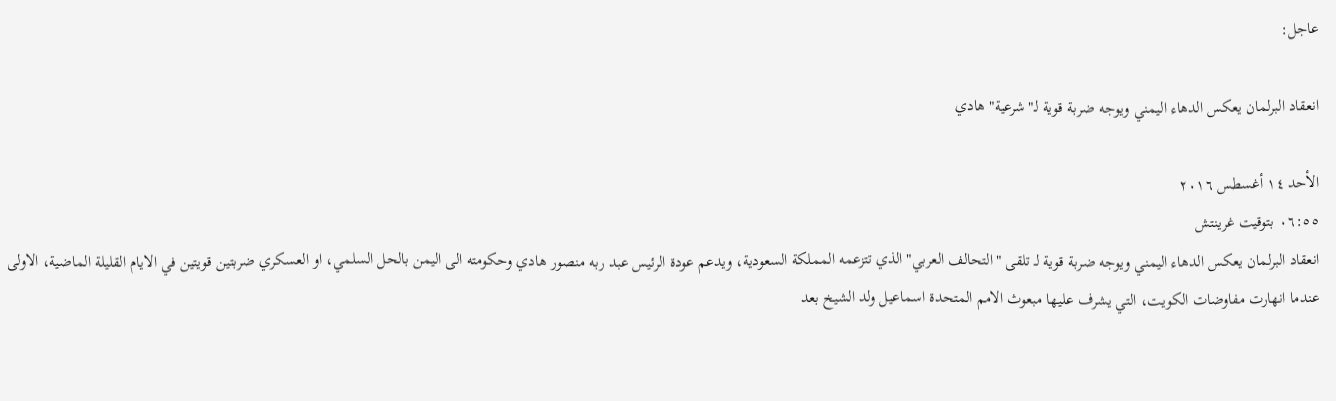عاجل:

انعقاد البرلمان يعكس الدهاء اليمني ويوجه ضربة قوية لـ"شرعية" هادي

الأحد ١٤ أغسطس ٢٠١٦
٠٦:٥٥ بتوقيت غرينتش
انعقاد البرلمان يعكس الدهاء اليمني ويوجه ضربة قوية لـ تلقى "التحالف العربي" الذي تتزعمه المملكة السعودية، ويدعم عودة الرئيس عبد ربه منصور هادي وحكومته الى اليمن بالحل السلمي، او العسكري ضربتين قويتين في الايام القليلة الماضية، الاولى عندما انهارت مفاوضات الكويت، التي يشرف عليها مبعوث الامم المتحدة اسماعيل ولد الشيخ بعد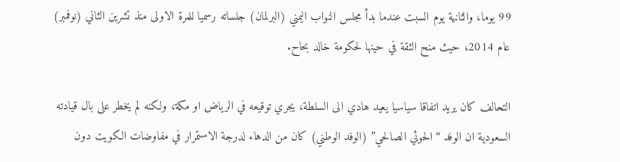99 يوما، والثانية يوم السبت عندما بدأ مجلس النواب اليمني (البرلمان) جلساته رسميا للمرة الاولى منذ تشرين الثاني (نوفمبر) عام 2014، حيث منح الثقة في حينها لحكومة خالد بحاح.

التحالف كان يريد اتفاقا سياسيا يعيد هادي الى السلطة، يجري توقيعه في الرياض او مكة، ولكنه لم يخطر على بال قيادته السعودية ان الوفد “الحوثي الصالحي” (الوفد الوطني) كان من الدهاء لدرجة الاستمرار في مفاوضات الكويت دون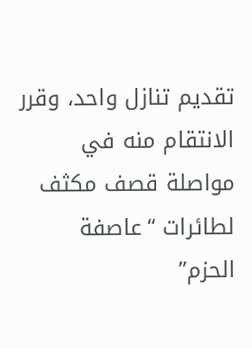تقديم تنازل واحد، وقرر الانتقام منه في مواصلة قصف مكثف لطائرات “عاصفة الحزم”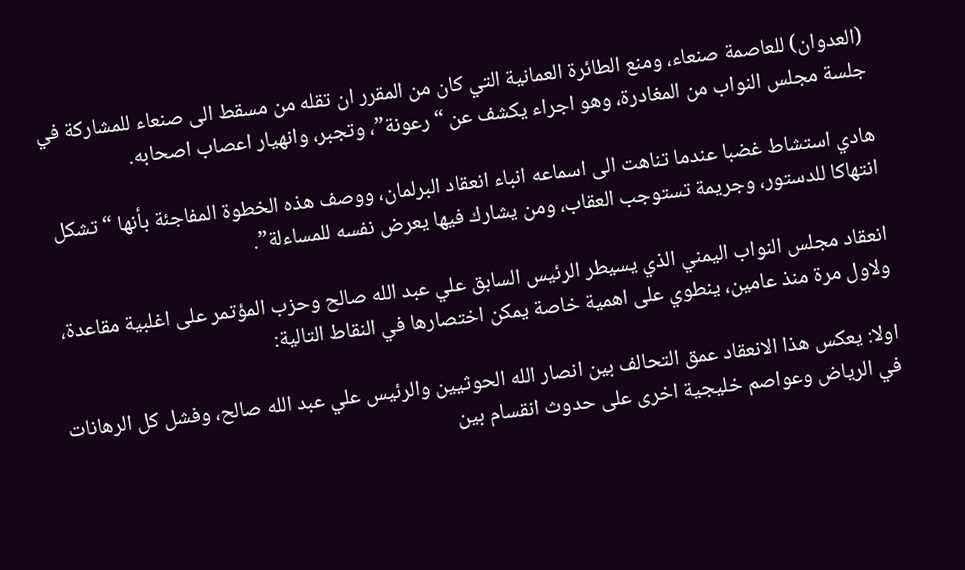(العدوان) للعاصمة صنعاء، ومنع الطائرة العمانية التي كان من المقرر ان تقله من مسقط الى صنعاء للمشاركة في جلسة مجلس النواب من المغادرة، وهو اجراء يكشف عن “رعونة”، وتجبر، وانهيار اعصاب اصحابه.

هادي استشاط غضبا عندما تناهت الى اسماعه انباء انعقاد البرلمان، ووصف هذه الخطوة المفاجئة بأنها “تشكل انتهاكا للدستور، وجريمة تستوجب العقاب، ومن يشارك فيها يعرض نفسه للمساءلة”.

انعقاد مجلس النواب اليمني الذي يسيطر الرئيس السابق علي عبد الله صالح وحزب المؤتمر على اغلبية مقاعدة، ولاول مرة منذ عامين، ينطوي على اهمية خاصة يمكن اختصارها في النقاط التالية:

اولا: يعكس هذا الانعقاد عمق التحالف بين انصار الله الحوثيين والرئيس علي عبد الله صالح، وفشل كل الرهانات في الرياض وعواصم خليجية اخرى على حدوث انقسام بين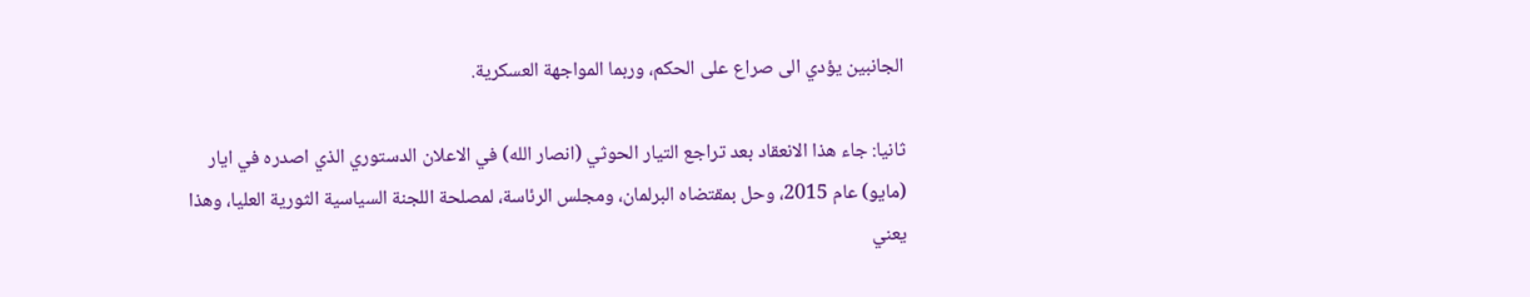الجانبين يؤدي الى صراع على الحكم، وربما المواجهة العسكرية.

ثانيا: جاء هذا الانعقاد بعد تراجع التيار الحوثي (انصار الله) في الاعلان الدستوري الذي اصدره في ايار (مايو) عام 2015، وحل بمقتضاه البرلمان، ومجلس الرئاسة، لمصلحة اللجنة السياسية الثورية العليا، وهذا يعني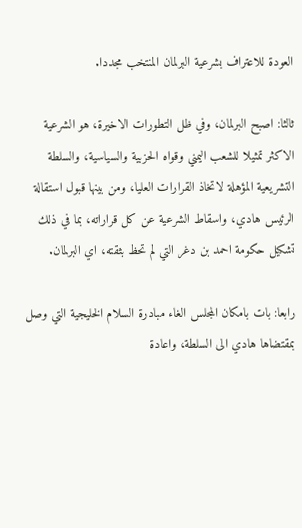العودة للاعتراف بشرعية البرلمان المنتخب مجددا.

ثالثا: اصبح البرلمان، وفي ظل التطورات الاخيرة، هو الشرعية الاكثر تمثيلا للشعب اليمني وقواه الحزبية والسياسية، والسلطة التشريعية المؤهلة لاتخاذ القرارات العليا، ومن بينها قبول استقالة الرئيس هادي، واسقاط الشرعية عن كل قراراته، بما في ذلك تشكيل حكومة احمد بن دغر التي لم تحظ بثقته، اي البرلمان.

رابعا: بات بامكان المجلس الغاء مبادرة السلام الخليجية التي وصل بمقتضاها هادي الى السلطة، واعادة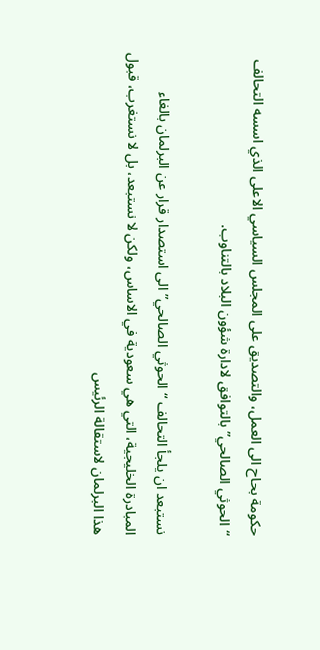حكومة بحاح الى العمل، والتصديق على المجلس السياسي الاعلى الذي اسسه التحالف “الحوثي الصالحي” بالتوافق لادارة شؤون البلاد بالتناوب.

نستبعد ان يلجأ التحالف “الحوثي الصالحي” الى استصدار قرار عن البرلمان بالغاء المبادرة الخليجية، التي هي سعودية في الاساس، ولكن لا نستبعد، بل لا نستغرب، قبول هذا البرلمان لاستقالة الرئيس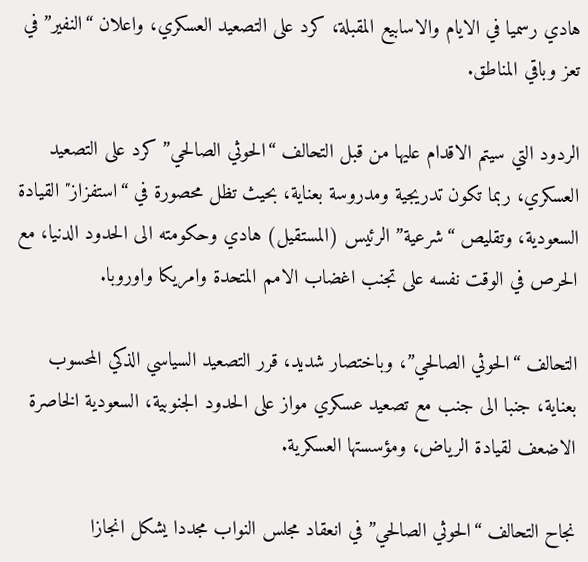هادي رسميا في الايام والاسابيع المقبلة، كرد على التصعيد العسكري، واعلان “النفير” في تعز وباقي المناطق.

الردود التي سيتم الاقدام عليها من قبل التحالف “الحوثي الصالحي” كرد على التصعيد العسكري، ربما تكون تدريجية ومدروسة بعناية، بحيث تظل محصورة في “استفزاز″ القيادة السعودية، وتقليص “شرعية” الرئيس (المستقيل) هادي وحكومته الى الحدود الدنيا، مع الحرص في الوقت نفسه على تجنب اغضاب الامم المتحدة وامريكا واوروبا.

التحالف “الحوثي الصالحي”، وباختصار شديد، قرر التصعيد السياسي الذكي المحسوب بعناية، جنبا الى جنب مع تصعيد عسكري مواز على الحدود الجنوبية، السعودية الخاصرة الاضعف لقيادة الرياض، ومؤسستها العسكرية.

نجاح التحالف “الحوثي الصالحي” في انعقاد مجلس النواب مجددا يشكل انجازا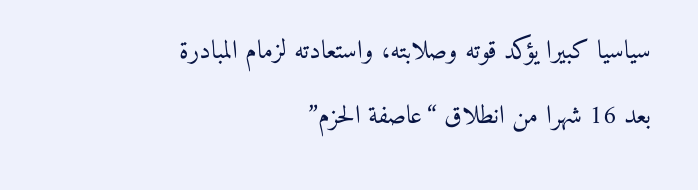سياسيا كبيرا يؤكد قوته وصلابته، واستعادته لزمام المبادرة بعد 16 شهرا من انطلاق “عاصفة الحزم”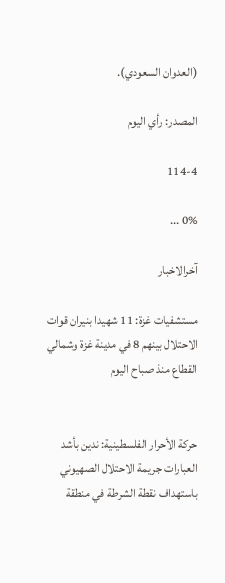(العدوان السعودي).

المصدر: رأي اليوم

114-4

0% ...

آخرالاخبار

مستشفيات غزة: 11 شهيدا بنيران قوات الاحتلال بينهم 8 في مدينة غزة وشمالي القطاع منذ صباح اليوم


حركة الأحرار الفلسطينية: ندين بأشد العبارات جريمة الاحتلال الصهيوني باستهداف نقطة الشرطة في منطقة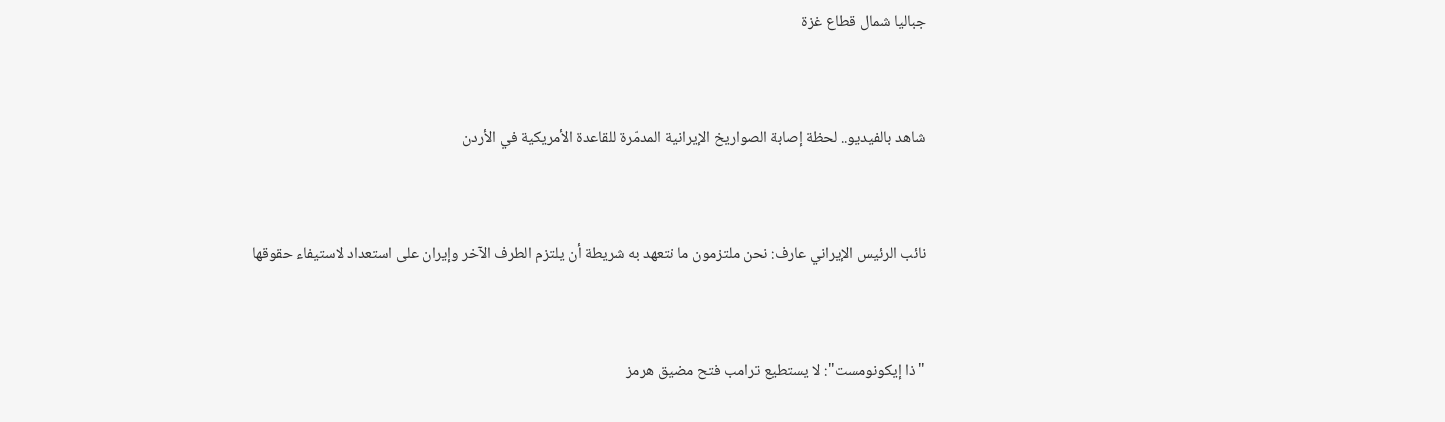جباليا شمال قطاع غزة


شاهد بالفيديو.. لحظة إصابة الصواريخ الإيرانية المدمّرة للقاعدة الأمريكية في الأردن


نائب الرئيس الإيراني عارف: نحن ملتزمون ما نتعهد به شريطة أن يلتزم الطرف الآخر وإيران على استعداد لاستيفاء حقوقها


"ذا إيكونومست": لا يستطيع ترامب فتح مضيق هرمز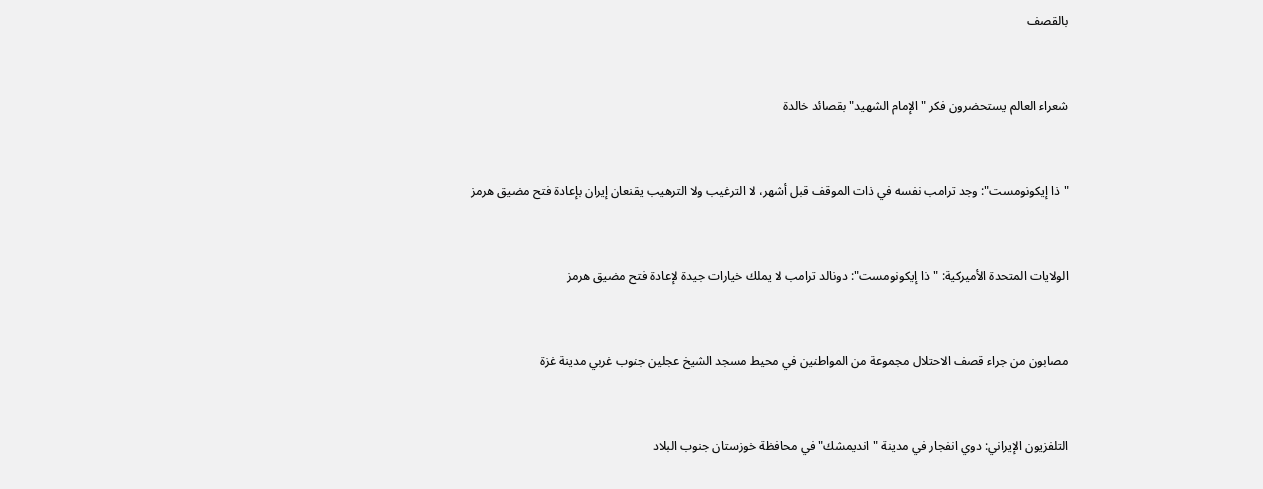بالقصف


شعراء العالم يستحضرون فكر "الإمام الشهيد"بقصائد خالدة


"ذا إيكونومست": وجد ترامب نفسه في ذات الموقف قبل أشهر، لا الترغيب ولا الترهيب يقنعان إيران بإعادة فتح مضيق هرمز


الولايات المتحدة الأميركية: "ذا إيكونومست": دونالد ترامب لا يملك خيارات جيدة لإعادة فتح مضيق هرمز


مصابون من جراء قصف الاحتلال مجموعة من المواطنين في محيط مسجد الشيخ عجلين جنوب غربي مدينة غزة


التلفزيون الإيراني: دوي انفجار في مدينة "انديمشك" في محافظة خوزستان جنوب البلاد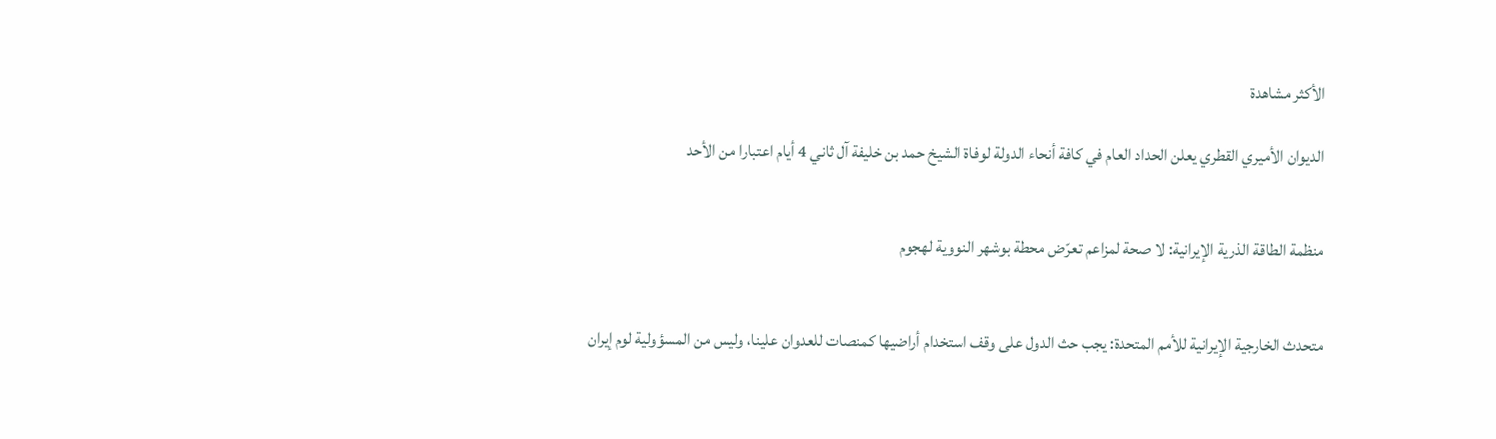الأكثر مشاهدة

الديوان الأميري القطري يعلن الحداد العام في كافة أنحاء الدولة لوفاة الشيخ حمد بن خليفة آل ثاني 4 أيام اعتبارا من الأحد


منظمة الطاقة الذرية الإيرانية: لا صحة لمزاعم تعرّض محطة بوشهر النووية لهجوم


متحدث الخارجية الإيرانية للأمم المتحدة: يجب حث الدول على وقف استخدام أراضيها كمنصات للعدوان علينا، وليس من المسؤولية لوم إيران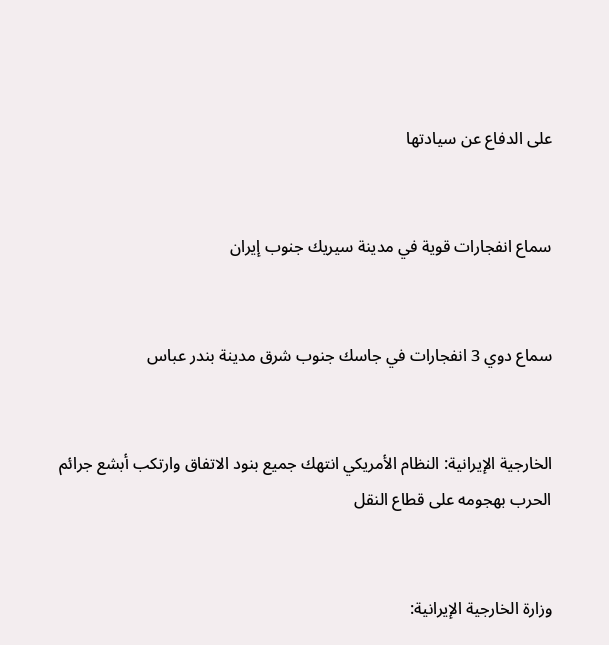على الدفاع عن سيادتها


سماع انفجارات قوية في مدينة سيريك جنوب إيران


سماع دوي 3 انفجارات في جاسك جنوب شرق مدينة بندر عباس


الخارجية الإيرانية: النظام الأمريكي انتهك جميع بنود الاتفاق وارتكب أبشع جرائم الحرب بهجومه على قطاع النقل


وزارة الخارجية الإيرانية: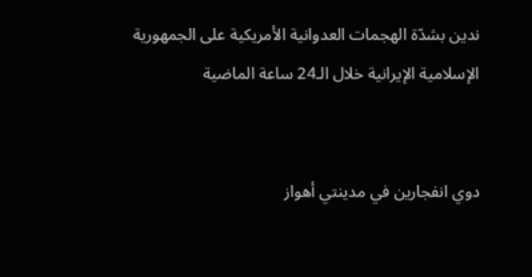ندين بشدّة الهجمات العدوانية الأمريكية على الجمهورية الإسلامية الإيرانية خلال الـ24 ساعة الماضية


دوي انفجارين في مدينتي أهواز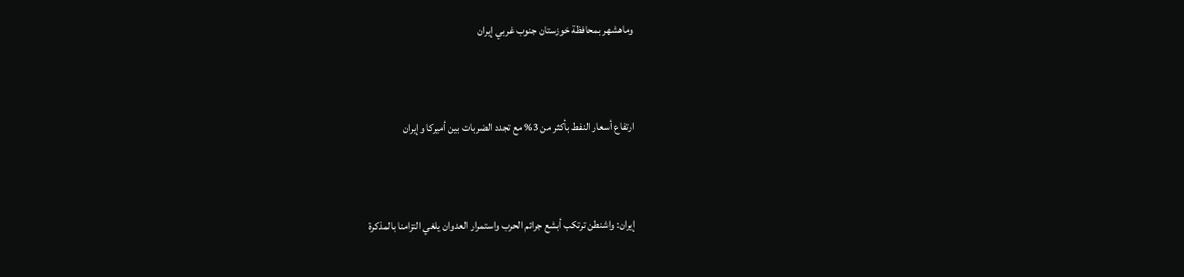وماهشهر بمحافظة خوزستان جنوب غربي إيران


ارتفاع أسعار النفط بأكثر من 3% مع تجدد الضربات بين أميركا وإيران


إيران: واشنطن ترتكب أبشع جرائم الحرب واستمرار العدوان يلغي التزامنا بالمذكرة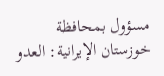مسؤول بمحافظة خوزستان الإيرانية: العدو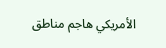الأمريكي هاجم مناطق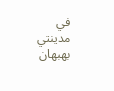في مدينتي بهبهان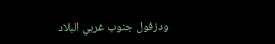ودزفول جنوب غربي البلاد